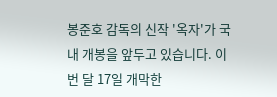봉준호 감독의 신작 '옥자'가 국내 개봉을 앞두고 있습니다. 이번 달 17일 개막한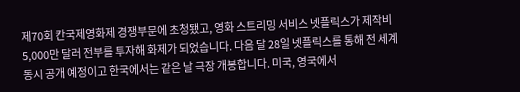제70회 칸국제영화제 경쟁부문에 초청됐고, 영화 스트리밍 서비스 넷플릭스가 제작비 5,000만 달러 전부를 투자해 화제가 되었습니다. 다음 달 28일 넷플릭스를 통해 전 세계 동시 공개 예정이고 한국에서는 같은 날 극장 개봉합니다. 미국, 영국에서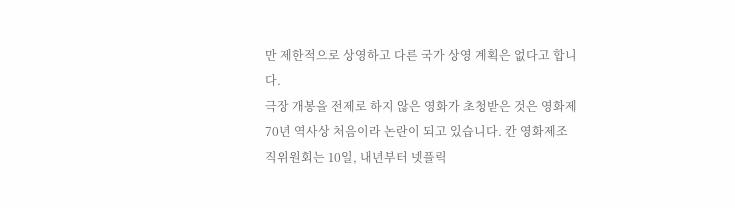만 제한적으로 상영하고 다른 국가 상영 계획은 없다고 합니다.
극장 개봉을 전제로 하지 않은 영화가 초청받은 것은 영화제 70년 역사상 처음이라 논란이 되고 있습니다. 칸 영화제조직위원회는 10일, 내년부터 넷플릭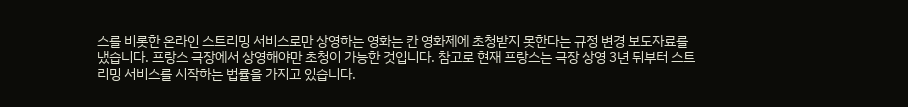스를 비롯한 온라인 스트리밍 서비스로만 상영하는 영화는 칸 영화제에 초청받지 못한다는 규정 변경 보도자료를 냈습니다. 프랑스 극장에서 상영해야만 초청이 가능한 것입니다. 참고로 현재 프랑스는 극장 상영 3년 뒤부터 스트리밍 서비스를 시작하는 법률을 가지고 있습니다.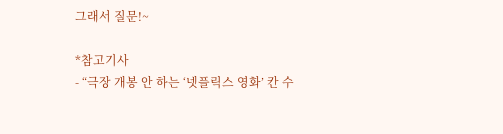그래서 질문!~

*참고기사
- “극장 개봉 안 하는 ‘넷플릭스 영화’ 칸 수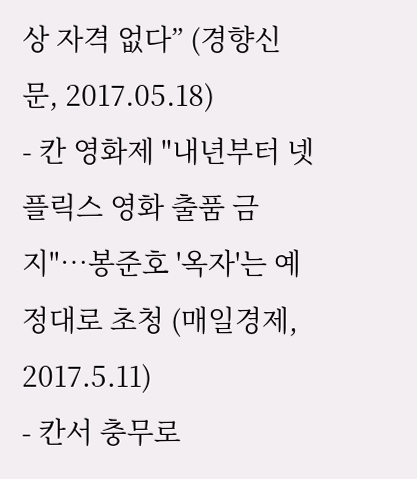상 자격 없다” (경향신문, 2017.05.18)
- 칸 영화제 "내년부터 넷플릭스 영화 출품 금지"…봉준호 '옥자'는 예정대로 초청 (매일경제, 2017.5.11)
- 칸서 충무로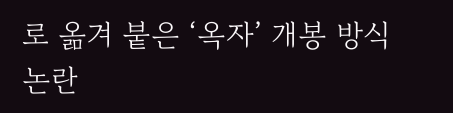로 옮겨 붙은 ‘옥자’ 개봉 방식 논란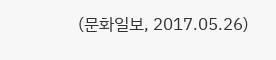(문화일보, 2017.05.26)